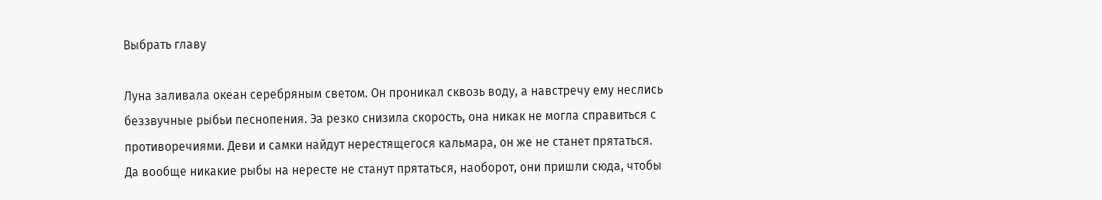Выбрать главу

Луна заливала океан серебряным светом. Он проникал сквозь воду, а навстречу ему неслись беззвучные рыбьи песнопения. Эа резко снизила скорость, она никак не могла справиться с противоречиями. Деви и самки найдут нерестящегося кальмара, он же не станет прятаться. Да вообще никакие рыбы на нересте не станут прятаться, наоборот, они пришли сюда, чтобы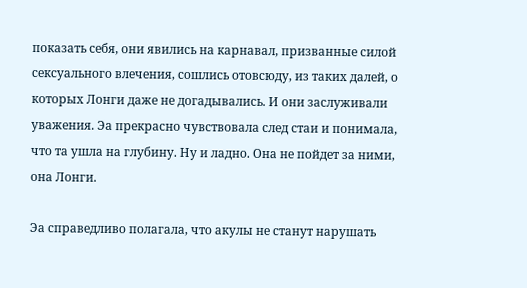показать себя, они явились на карнавал, призванные силой сексуального влечения, сошлись отовсюду, из таких далей, о которых Лонги даже не догадывались. И они заслуживали уважения. Эа прекрасно чувствовала след стаи и понимала, что та ушла на глубину. Ну и ладно. Она не пойдет за ними, она Лонги.

Эа справедливо полагала, что акулы не станут нарушать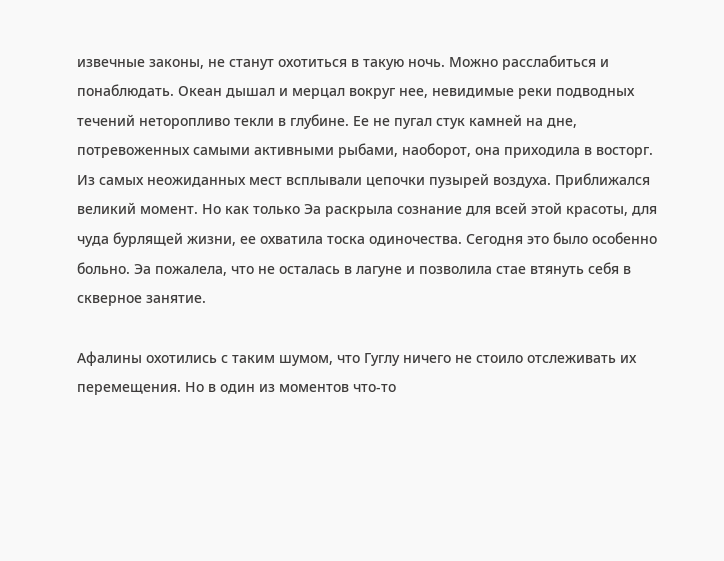извечные законы, не станут охотиться в такую ночь. Можно расслабиться и понаблюдать. Океан дышал и мерцал вокруг нее, невидимые реки подводных течений неторопливо текли в глубине. Ее не пугал стук камней на дне, потревоженных самыми активными рыбами, наоборот, она приходила в восторг. Из самых неожиданных мест всплывали цепочки пузырей воздуха. Приближался великий момент. Но как только Эа раскрыла сознание для всей этой красоты, для чуда бурлящей жизни, ее охватила тоска одиночества. Сегодня это было особенно больно. Эа пожалела, что не осталась в лагуне и позволила стае втянуть себя в скверное занятие.

Афалины охотились с таким шумом, что Гуглу ничего не стоило отслеживать их перемещения. Но в один из моментов что-то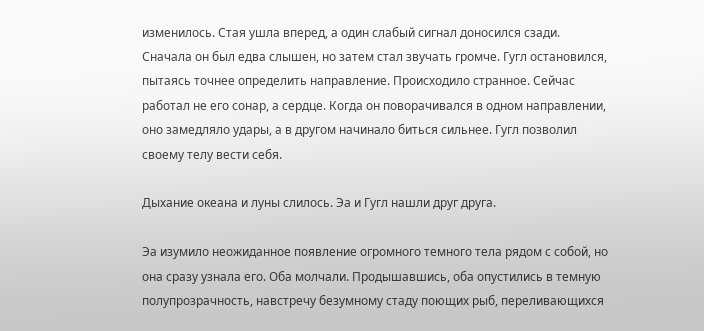изменилось. Стая ушла вперед, а один слабый сигнал доносился сзади. Сначала он был едва слышен, но затем стал звучать громче. Гугл остановился, пытаясь точнее определить направление. Происходило странное. Сейчас работал не его сонар, а сердце. Когда он поворачивался в одном направлении, оно замедляло удары, а в другом начинало биться сильнее. Гугл позволил своему телу вести себя.

Дыхание океана и луны слилось. Эa и Гугл нашли друг друга.

Эа изумило неожиданное появление огромного темного тела рядом с собой, но она сразу узнала его. Оба молчали. Продышавшись, оба опустились в темную полупрозрачность, навстречу безумному стаду поющих рыб, переливающихся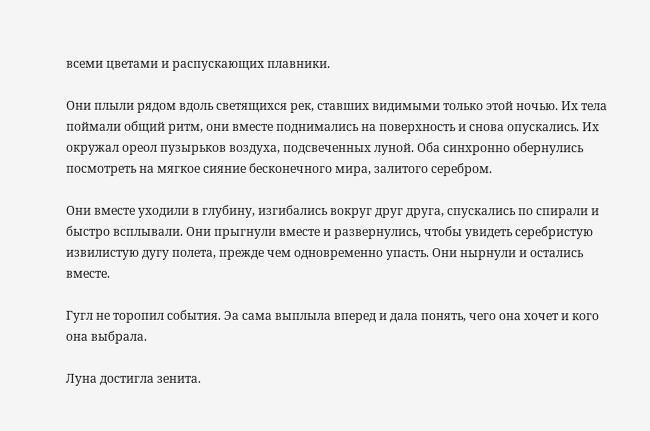всеми цветами и распускающих плавники.

Они плыли рядом вдоль светящихся рек, ставших видимыми только этой ночью. Их тела поймали общий ритм, они вместе поднимались на поверхность и снова опускались. Их окружал ореол пузырьков воздуха, подсвеченных луной. Оба синхронно обернулись посмотреть на мягкое сияние бесконечного мира, залитого серебром.

Они вместе уходили в глубину, изгибались вокруг друг друга, спускались по спирали и быстро всплывали. Они прыгнули вместе и развернулись, чтобы увидеть серебристую извилистую дугу полета, прежде чем одновременно упасть. Они нырнули и остались вместе.

Гугл не торопил события. Эа сама выплыла вперед и дала понять, чего она хочет и кого она выбрала.

Луна достигла зенита.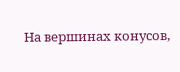На вершинах конусов,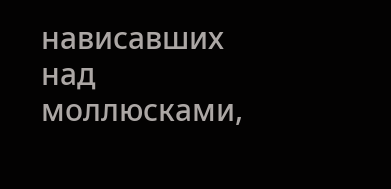нависавших над моллюсками,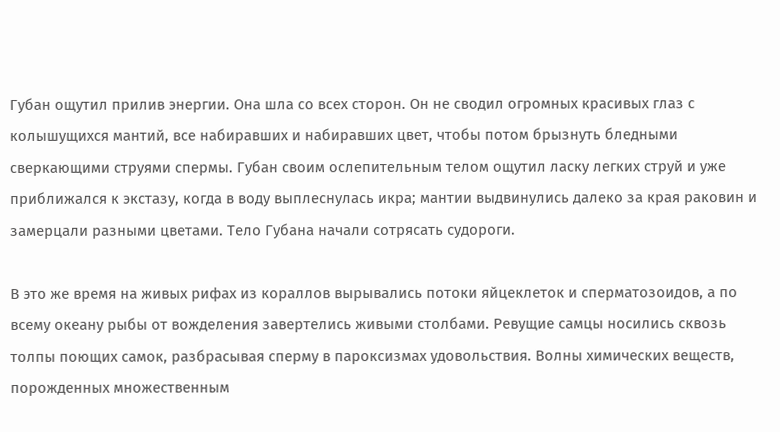Губан ощутил прилив энергии. Она шла со всех сторон. Он не сводил огромных красивых глаз с колышущихся мантий, все набиравших и набиравших цвет, чтобы потом брызнуть бледными сверкающими струями спермы. Губан своим ослепительным телом ощутил ласку легких струй и уже приближался к экстазу, когда в воду выплеснулась икра; мантии выдвинулись далеко за края раковин и замерцали разными цветами. Тело Губана начали сотрясать судороги.

В это же время на живых рифах из кораллов вырывались потоки яйцеклеток и сперматозоидов, а по всему океану рыбы от вожделения завертелись живыми столбами. Ревущие самцы носились сквозь толпы поющих самок, разбрасывая сперму в пароксизмах удовольствия. Волны химических веществ, порожденных множественным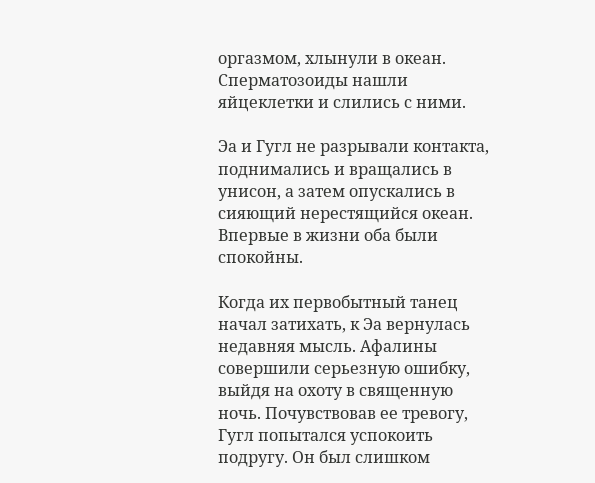оргазмом, хлынули в океан. Сперматозоиды нашли яйцеклетки и слились с ними.

Эа и Гугл не разрывали контакта, поднимались и вращались в унисон, а затем опускались в сияющий нерестящийся океан. Впервые в жизни оба были спокойны.

Когда их первобытный танец начал затихать, к Эа вернулась недавняя мысль. Афалины совершили серьезную ошибку, выйдя на охоту в священную ночь. Почувствовав ее тревогу, Гугл попытался успокоить подругу. Он был слишком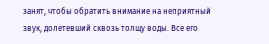занят, чтобы обратить внимание на неприятный звук, долетевший сквозь толщу воды. Все его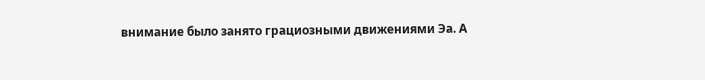внимание было занято грациозными движениями Эа. А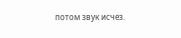потом звук исчез.